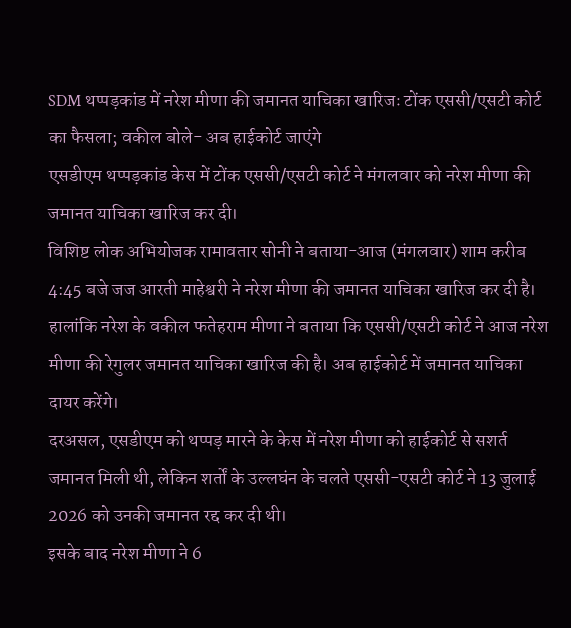SDM थप्पड़कांड में नरेश मीणा की जमानत याचिका खारिजः टोंक एससी/एसटी कोर्ट का फैसला; वकील बोले- अब हाईकोर्ट जाएंगे
एसडीएम थप्पड़कांड केस में टोंक एससी/एसटी कोर्ट ने मंगलवार को नरेश मीणा की जमानत याचिका खारिज कर दी।
विशिष्ट लोक अभियोजक रामावतार सोनी ने बताया-आज (मंगलवार) शाम करीब 4:45 बजे जज आरती माहेश्वरी ने नरेश मीणा की जमानत याचिका खारिज कर दी है।
हालांकि नरेश के वकील फतेहराम मीणा ने बताया कि एससी/एसटी कोर्ट ने आज नरेश मीणा की रेगुलर जमानत याचिका खारिज की है। अब हाईकोर्ट में जमानत याचिका दायर करेंगे।
दरअसल, एसडीएम को थप्पड़ मारने के केस में नरेश मीणा को हाईकोर्ट से सशर्त जमानत मिली थी, लेकिन शर्तों के उल्लघंन के चलते एससी-एसटी कोर्ट ने 13 जुलाई 2026 को उनकी जमानत रद्द कर दी थी।
इसके बाद नरेश मीणा ने 6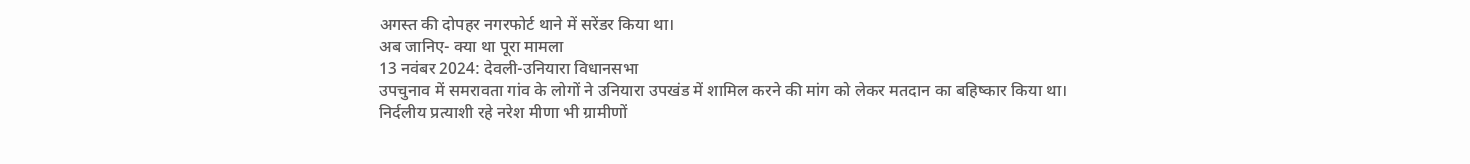अगस्त की दोपहर नगरफोर्ट थाने में सरेंडर किया था।
अब जानिए- क्या था पूरा मामला
13 नवंबर 2024: देवली-उनियारा विधानसभा
उपचुनाव में समरावता गांव के लोगों ने उनियारा उपखंड में शामिल करने की मांग को लेकर मतदान का बहिष्कार किया था। निर्दलीय प्रत्याशी रहे नरेश मीणा भी ग्रामीणों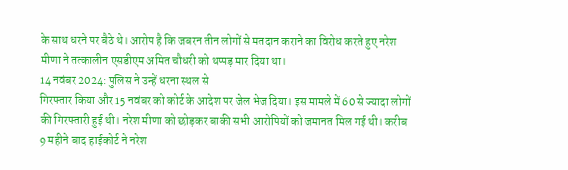के साथ धरने पर बैठे थे। आरोप है कि जबरन तीन लोगों से मतदान कराने का विरोध करते हुए नरेश मीणा ने तत्कालीन एसडीएम अमित चौधरी को थप्पड़ मार दिया था।
14 नवंबर 2024: पुलिस ने उन्हें धरना स्थल से
गिरफ्तार किया और 15 नवंबर को कोर्ट के आदेश पर जेल भेज दिया। इस मामले में 60 से ज्यादा लोगों की गिरफ्तारी हुई थी। नरेश मीणा को छोड़कर बाकी सभी आरोपियों को जमानत मिल गई थी। करीब 9 महीने बाद हाईकोर्ट ने नरेश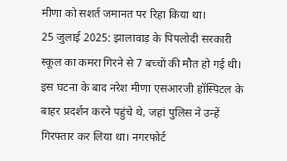मीणा को सशर्त जमानत पर रिहा किया था।
25 जुलाई 2025: झालावाड़ के पिपलोदी सरकारी स्कूल का कमरा गिरने से 7 बच्चों की मौत हो गई थी। इस घटना के बाद नरेश मीणा एसआरजी हॉस्पिटल के बाहर प्रदर्शन करने पहुंचे थे, जहां पुलिस ने उन्हें गिरफ्तार कर लिया था। नगरफोर्ट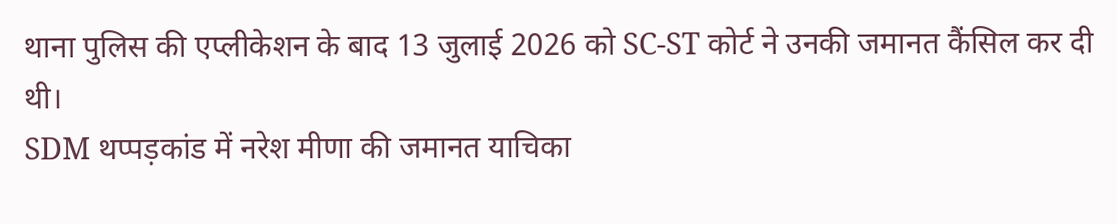थाना पुलिस की एप्लीकेशन के बाद 13 जुलाई 2026 को SC-ST कोर्ट ने उनकी जमानत कैंसिल कर दी थी।
SDM थप्पड़कांड में नरेश मीणा की जमानत याचिका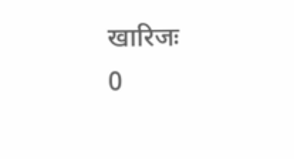खारिजः
0